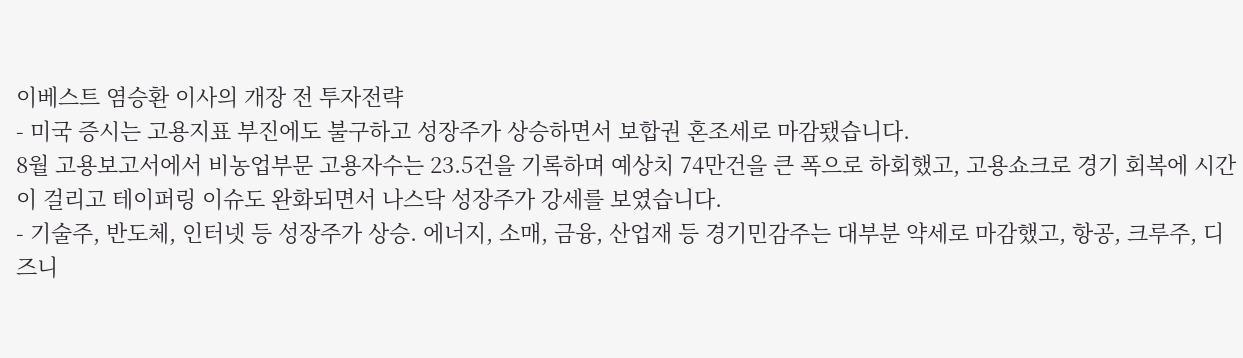이베스트 염승환 이사의 개장 전 투자전략
- 미국 증시는 고용지표 부진에도 불구하고 성장주가 상승하면서 보합권 혼조세로 마감됐습니다.
8월 고용보고서에서 비농업부문 고용자수는 23.5건을 기록하며 예상치 74만건을 큰 폭으로 하회했고, 고용쇼크로 경기 회복에 시간이 걸리고 테이퍼링 이슈도 완화되면서 나스닥 성장주가 강세를 보였습니다.
- 기술주, 반도체, 인터넷 등 성장주가 상승. 에너지, 소매, 금융, 산업재 등 경기민감주는 대부분 약세로 마감했고, 항공, 크루주, 디즈니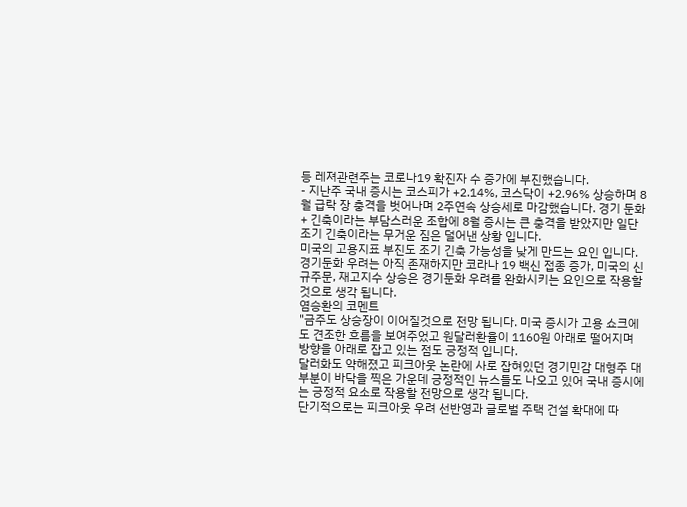등 레져관련주는 코로나19 확진자 수 증가에 부진했습니다.
- 지난주 국내 증시는 코스피가 +2.14%, 코스닥이 +2.96% 상승하며 8월 급락 장 충격을 벗어나며 2주연속 상승세로 마감했습니다. 경기 둔화 + 긴축이라는 부담스러운 조합에 8월 증시는 큰 충격을 받았지만 일단 조기 긴축이라는 무거운 짐은 덜어낸 상황 입니다.
미국의 고용지표 부진도 조기 긴축 가능성을 낮게 만드는 요인 입니다. 경기둔화 우려는 아직 존재하지만 코라나 19 백신 접종 증가, 미국의 신규주문, 재고지수 상승은 경기둔화 우려를 완화시키는 요인으로 작용할 것으로 생각 됩니다.
염승환의 코멘트
"금주도 상승장이 이어질것으로 전망 됩니다. 미국 증시가 고용 쇼크에도 견조한 흐름을 보여주었고 원달러환율이 1160원 아래로 떨어지며 방향을 아래로 잡고 있는 점도 긍정적 입니다.
달러화도 약해졌고 피크아웃 논란에 사로 잡혀있던 경기민감 대형주 대부분이 바닥을 찍은 가운데 긍정적인 뉴스들도 나오고 있어 국내 증시에는 긍정적 요소로 작용할 전망으로 생각 됩니다.
단기적으로는 피크아웃 우려 선반영과 글로벌 주택 건설 확대에 따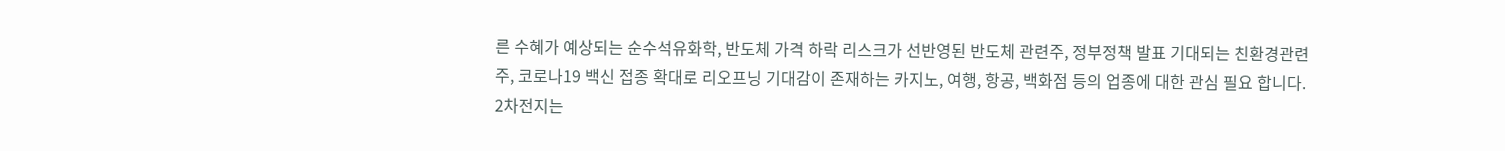른 수혜가 예상되는 순수석유화학, 반도체 가격 하락 리스크가 선반영된 반도체 관련주, 정부정책 발표 기대되는 친환경관련주, 코로나19 백신 접종 확대로 리오프닝 기대감이 존재하는 카지노, 여행, 항공, 백화점 등의 업종에 대한 관심 필요 합니다.
2차전지는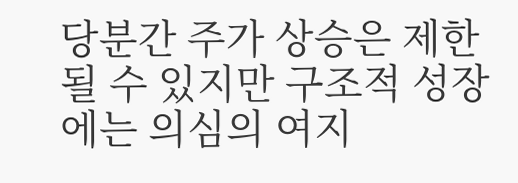당분간 주가 상승은 제한될 수 있지만 구조적 성장에는 의심의 여지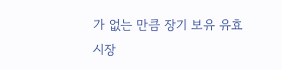가 없는 만큼 장기 보유 유효
시장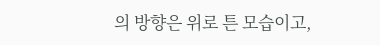의 방향은 위로 튼 모습이고,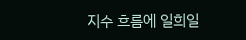지수 흐름에 일희일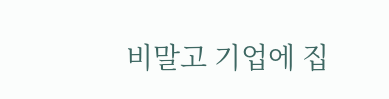비말고 기업에 집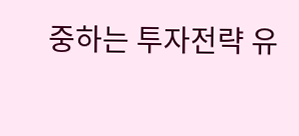중하는 투자전략 유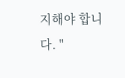지해야 합니다. "